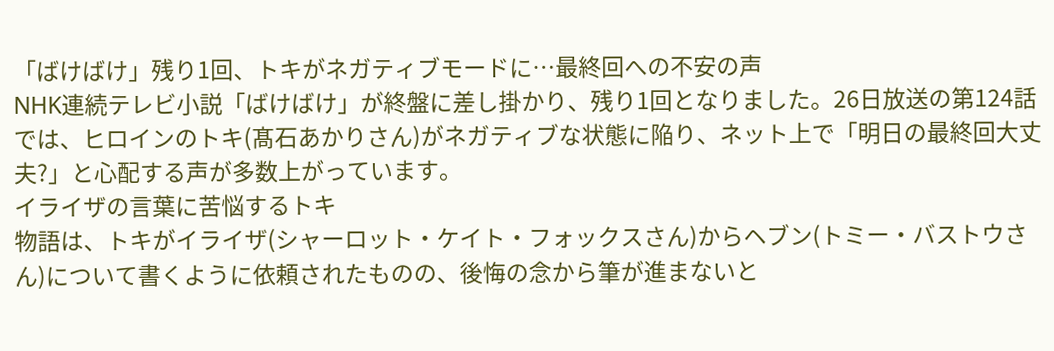「ばけばけ」残り1回、トキがネガティブモードに…最終回への不安の声
NHK連続テレビ小説「ばけばけ」が終盤に差し掛かり、残り1回となりました。26日放送の第124話では、ヒロインのトキ(髙石あかりさん)がネガティブな状態に陥り、ネット上で「明日の最終回大丈夫?」と心配する声が多数上がっています。
イライザの言葉に苦悩するトキ
物語は、トキがイライザ(シャーロット・ケイト・フォックスさん)からヘブン(トミー・バストウさん)について書くように依頼されたものの、後悔の念から筆が進まないと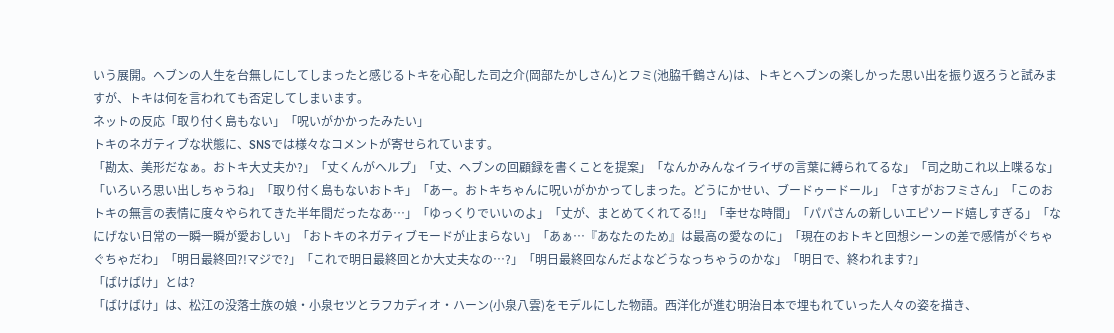いう展開。ヘブンの人生を台無しにしてしまったと感じるトキを心配した司之介(岡部たかしさん)とフミ(池脇千鶴さん)は、トキとヘブンの楽しかった思い出を振り返ろうと試みますが、トキは何を言われても否定してしまいます。
ネットの反応「取り付く島もない」「呪いがかかったみたい」
トキのネガティブな状態に、SNSでは様々なコメントが寄せられています。
「勘太、美形だなぁ。おトキ大丈夫か?」「丈くんがヘルプ」「丈、ヘブンの回顧録を書くことを提案」「なんかみんなイライザの言葉に縛られてるな」「司之助これ以上喋るな」「いろいろ思い出しちゃうね」「取り付く島もないおトキ」「あー。おトキちゃんに呪いがかかってしまった。どうにかせい、ブードゥードール」「さすがおフミさん」「このおトキの無言の表情に度々やられてきた半年間だったなあ…」「ゆっくりでいいのよ」「丈が、まとめてくれてる!!」「幸せな時間」「パパさんの新しいエピソード嬉しすぎる」「なにげない日常の一瞬一瞬が愛おしい」「おトキのネガティブモードが止まらない」「あぁ…『あなたのため』は最高の愛なのに」「現在のおトキと回想シーンの差で感情がぐちゃぐちゃだわ」「明日最終回?!マジで?」「これで明日最終回とか大丈夫なの…?」「明日最終回なんだよなどうなっちゃうのかな」「明日で、終われます?」
「ばけばけ」とは?
「ばけばけ」は、松江の没落士族の娘・小泉セツとラフカディオ・ハーン(小泉八雲)をモデルにした物語。西洋化が進む明治日本で埋もれていった人々の姿を描き、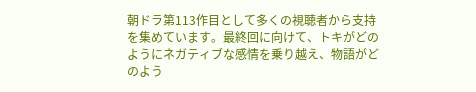朝ドラ第113作目として多くの視聴者から支持を集めています。最終回に向けて、トキがどのようにネガティブな感情を乗り越え、物語がどのよう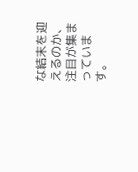な結末を迎えるのか、注目が集まっています。